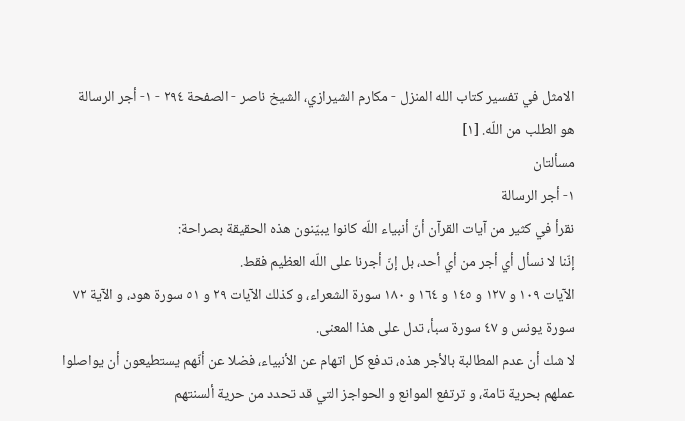الامثل في تفسير كتاب الله المنزل - مكارم الشيرازي، الشيخ ناصر - الصفحة ٢٩٤ - ١- أجر الرسالة
هو الطلب من اللّه. [١]
مسألتان
١- أجر الرسالة
نقرأ في كثير من آيات القرآن أنّ أنبياء اللّه كانوا يبيّنون هذه الحقيقة بصراحة:
إنّنا لا نسأل أي أجر من أي أحد، بل إنّ أجرنا على اللّه العظيم فقط.
الآيات ١٠٩ و ١٢٧ و ١٤٥ و ١٦٤ و ١٨٠ سورة الشعراء، و كذلك الآيات ٢٩ و ٥١ سورة هود، و الآية ٧٢ سورة يونس و ٤٧ سورة سبأ، تدل على هذا المعنى.
لا شك أن عدم المطالبة بالأجر هذه، تدفع كل اتهام عن الأنبياء، فضلا عن أنّهم يستطيعون أن يواصلوا عملهم بحرية تامة، و ترتفع الموانع و الحواجز التي قد تحدد من حرية ألسنتهم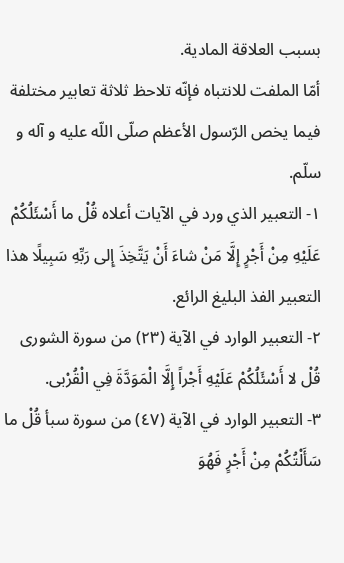بسبب العلاقة المادية.
أمّا الملفت للانتباه فإنّه تلاحظ ثلاثة تعابير مختلفة فيما يخص الرّسول الأعظم صلّى اللّه عليه و آله و سلّم.
١- التعبير الذي ورد في الآيات أعلاه قُلْ ما أَسْئَلُكُمْ عَلَيْهِ مِنْ أَجْرٍ إِلَّا مَنْ شاءَ أَنْ يَتَّخِذَ إِلى رَبِّهِ سَبِيلًا هذا التعبير الفذ البليغ الرائع.
٢- التعبير الوارد في الآية (٢٣) من سورة الشورى قُلْ لا أَسْئَلُكُمْ عَلَيْهِ أَجْراً إِلَّا الْمَوَدَّةَ فِي الْقُرْبى.
٣- التعبير الوارد في الآية (٤٧) من سورة سبأ قُلْ ما سَأَلْتُكُمْ مِنْ أَجْرٍ فَهُوَ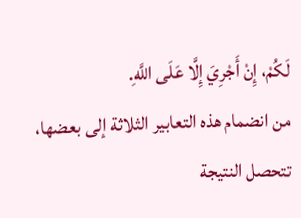لَكُمْ، إِنْ أَجْرِيَ إِلَّا عَلَى اللَّهِ.
من انضمام هذه التعابير الثلاثة إلى بعضها، تتحصل النتيجة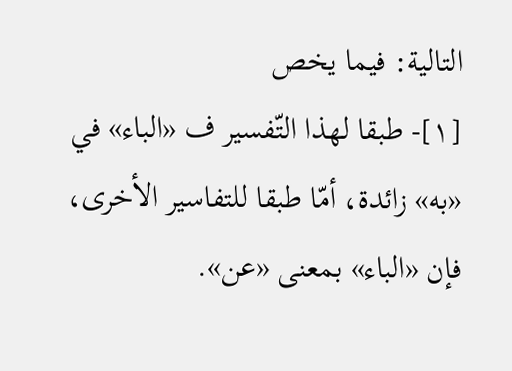التالية: فيما يخص
[١]- طبقا لهذا التّفسير ف «الباء» في «به» زائدة، أمّا طبقا للتفاسير الأخرى، فإن «الباء» بمعنى «عن».